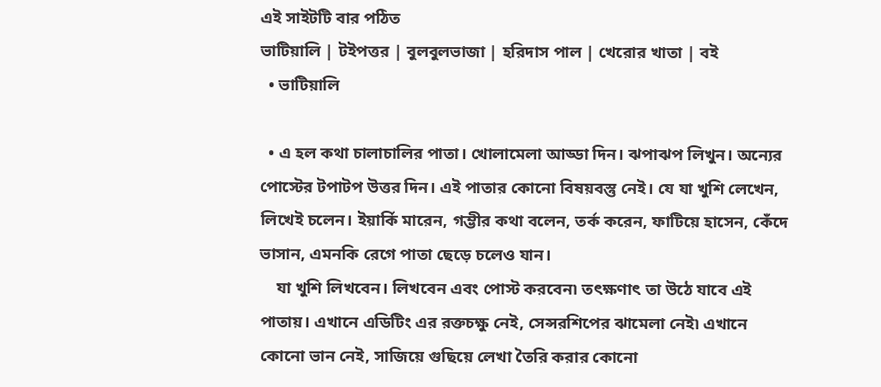এই সাইটটি বার পঠিত
ভাটিয়ালি | টইপত্তর | বুলবুলভাজা | হরিদাস পাল | খেরোর খাতা | বই
  • ভাটিয়ালি

  • এ হল কথা চালাচালির পাতা। খোলামেলা আড্ডা দিন। ঝপাঝপ লিখুন। অন্যের পোস্টের টপাটপ উত্তর দিন। এই পাতার কোনো বিষয়বস্তু নেই। যে যা খুশি লেখেন, লিখেই চলেন। ইয়ার্কি মারেন, গম্ভীর কথা বলেন, তর্ক করেন, ফাটিয়ে হাসেন, কেঁদে ভাসান, এমনকি রেগে পাতা ছেড়ে চলেও যান।
    যা খুশি লিখবেন। লিখবেন এবং পোস্ট করবেন৷ তৎক্ষণাৎ তা উঠে যাবে এই পাতায়। এখানে এডিটিং এর রক্তচক্ষু নেই, সেন্সরশিপের ঝামেলা নেই৷ এখানে কোনো ভান নেই, সাজিয়ে গুছিয়ে লেখা তৈরি করার কোনো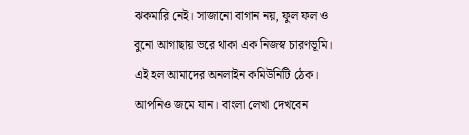ঝকমারি নেই। সাজানো বাগান নয়, ফুল ফল ও বুনো আগাছায় ভরে থাকা এক নিজস্ব চারণভূমি। এই হল আমাদের অনলাইন কমিউনিটি ঠেক। আপনিও জমে যান। বাংলা লেখা দেখবেন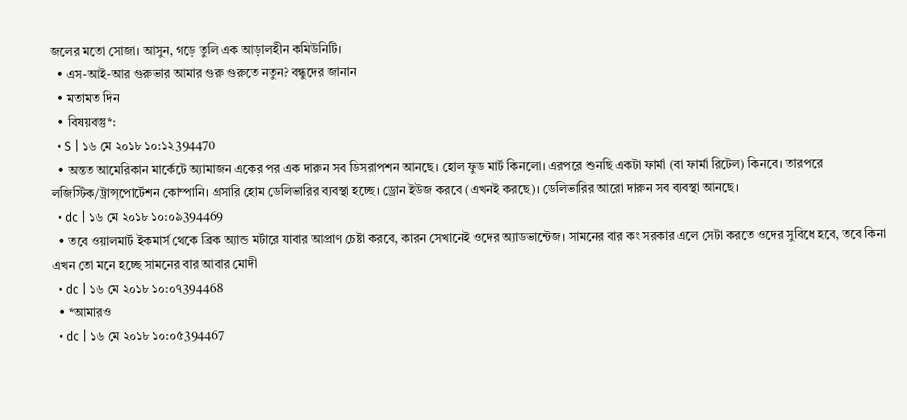জলের মতো সোজা। আসুন, গড়ে তুলি এক আড়ালহীন কমিউনিটি।
  • এস-আই-আর গুরুভার আমার গুরু গুরুতে নতুন? বন্ধুদের জানান
  • মতামত দিন
  • বিষয়বস্তু*:
  • S | ১৬ মে ২০১৮ ১০:১২394470
  • অন্তত আমেরিকান মার্কেটে অ্যামাজন একের পর এক দারুন সব ডিসরাপশন আনছে। হোল ফুড মার্ট কিনলো। এরপরে শুনছি একটা ফার্মা (বা ফার্মা রিটেল) কিনবে। তারপরে লজিস্টিক/ট্রান্স্পোর্টেশন কোম্পানি। গ্রসারি হোম ডেলিভারির ব্যবস্থা হচ্ছে। ড্রোন ইউজ করবে (এখনই করছে)। ডেলিভারির আরো দারুন সব ব্যবস্থা আনছে।
  • dc | ১৬ মে ২০১৮ ১০:০৯394469
  • তবে ওয়ালমার্ট ইকমার্স থেকে ব্রিক অ্যান্ড মর্টারে যাবার আপ্রাণ চেষ্টা করবে, কারন সেখানেই ওদের অ্যাডভান্টেজ। সামনের বার কং সরকার এলে সেটা করতে ওদের সুবিধে হবে, তবে কিনা এখন তো মনে হচ্ছে সামনের বার আবার মোদী
  • dc | ১৬ মে ২০১৮ ১০:০৭394468
  • *আমারও
  • dc | ১৬ মে ২০১৮ ১০:০৫394467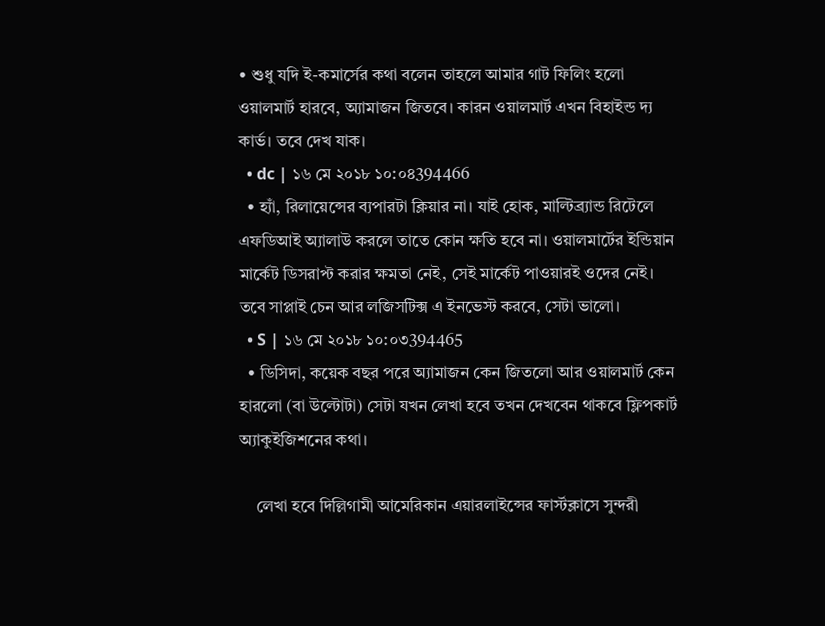• শুধু যদি ই-কমার্সের কথা বলেন তাহলে আমার গাট ফিলিং হলো ওয়ালমার্ট হারবে, অ্যামাজন জিতবে। কারন ওয়ালমার্ট এখন বিহাইন্ড দ্য কার্ভ। তবে দেখ যাক।
  • dc | ১৬ মে ২০১৮ ১০:০৪394466
  • হ্যাঁ, রিলায়েন্সের ব্যপারটা ক্লিয়ার না। যাই হোক, মাল্টিব্র্যান্ড রিটেলে এফডিআই অ্যালাউ করলে তাতে কোন ক্ষতি হবে না। ওয়ালমার্টের ইন্ডিয়ান মার্কেট ডিসরাপ্ট করার ক্ষমতা নেই, সেই মার্কেট পাওয়ারই ওদের নেই। তবে সাপ্লাই চেন আর লজিসটিক্স এ ইনভেস্ট করবে, সেটা ভালো।
  • S | ১৬ মে ২০১৮ ১০:০৩394465
  • ডিসিদা, কয়েক বছর পরে অ্যামাজন কেন জিতলো আর ওয়ালমার্ট কেন হারলো (বা উল্টোটা) সেটা যখন লেখা হবে তখন দেখবেন থাকবে ফ্লিপকার্ট অ্যাকুইজিশনের কথা।

    লেখা হবে দিল্লিগামী আমেরিকান এয়ারলাইন্সের ফার্স্টক্লাসে সুন্দরী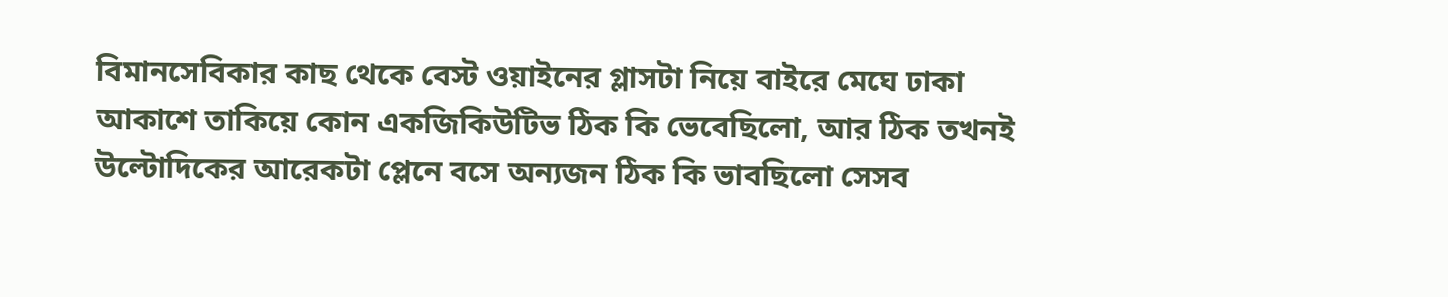বিমানসেবিকার কাছ থেকে বেস্ট ওয়াইনের গ্লাসটা নিয়ে বাইরে মেঘে ঢাকা আকাশে তাকিয়ে কোন একজিকিউটিভ ঠিক কি ভেবেছিলো, আর ঠিক তখনই উল্টোদিকের আরেকটা প্লেনে বসে অন্যজন ঠিক কি ভাবছিলো সেসব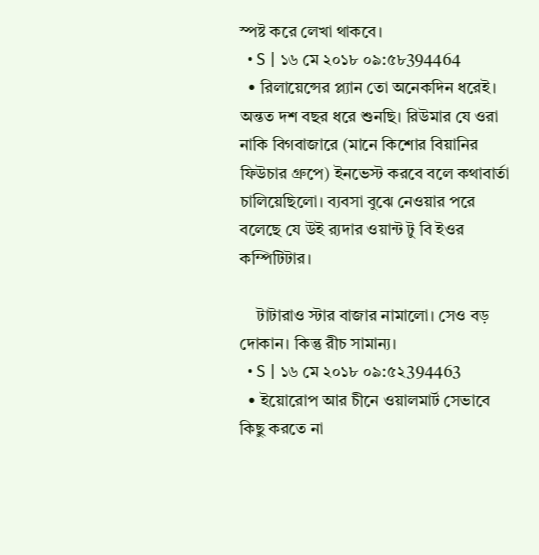স্পষ্ট করে লেখা থাকবে।
  • S | ১৬ মে ২০১৮ ০৯:৫৮394464
  • রিলায়েন্সের প্ল্যান তো অনেকদিন ধরেই। অন্তত দশ বছর ধরে শুনছি। রিউমার যে ওরা নাকি বিগবাজারে (মানে কিশোর বিয়ানির ফিউচার গ্রুপে) ইনভেস্ট করবে বলে কথাবার্তা চালিয়েছিলো। ব্যবসা বুঝে নেওয়ার পরে বলেছে যে উই র‌্যদার ওয়ান্ট টু বি ইওর কম্পিটিটার।

    টাটারাও স্টার বাজার নামালো। সেও বড় দোকান। কিন্তু রীচ সামান্য।
  • S | ১৬ মে ২০১৮ ০৯:৫২394463
  • ইয়োরোপ আর চীনে ওয়ালমার্ট সেভাবে কিছু করতে না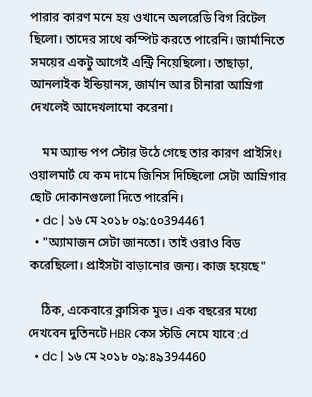পারার কারণ মনে হয় ওখানে অলরেডি বিগ রিটেল ছিলো। তাদের সাথে কম্পিট করতে পারেনি। জার্মানিতে সময়ের একটু আগেই এন্ট্রি নিয়েছিলো। তাছাড়া, আনলাইক ইন্ডিয়ানস, জার্মান আর চীনারা আম্রিগা দেখলেই আদেখলামো করেনা।

    মম অ্যান্ড পপ স্টোর উঠে গেছে তার কারণ প্রাইসিং। ওয়ালমার্ট যে কম দামে জিনিস দিচ্ছিলো সেটা আম্রিগার ছোট দোকানগুলো দিতে পারেনি।
  • dc | ১৬ মে ২০১৮ ০৯:৫০394461
  • "অ্যামাজন সেটা জানতো। তাই ওরাও বিড করেছিলো। প্রাইসটা বাড়ানোর জন্য। কাজ হয়েছে"

    ঠিক, একেবারে ক্লাসিক মুভ। এক বছরের মধ্যে দেখবেন দুতিনটে HBR কেস স্টডি নেমে যাবে :d
  • dc | ১৬ মে ২০১৮ ০৯:৪৯394460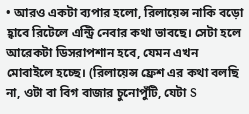• আরও একটা ব্যপার হলো, রিলায়েন্স নাকি বড়ো হ্বাবে রিটেলে এন্ট্রি নেবার কথা ভাবছে। সেটা হলে আরেকটা ডিসরাপশান হবে, যেমন এখন মোবাইলে হচ্ছে। (রিলায়েন্স ফ্রেশ এর কথা বলছি না, ওটা বা বিগ বাজার চুনোপুঁটি, যেটা S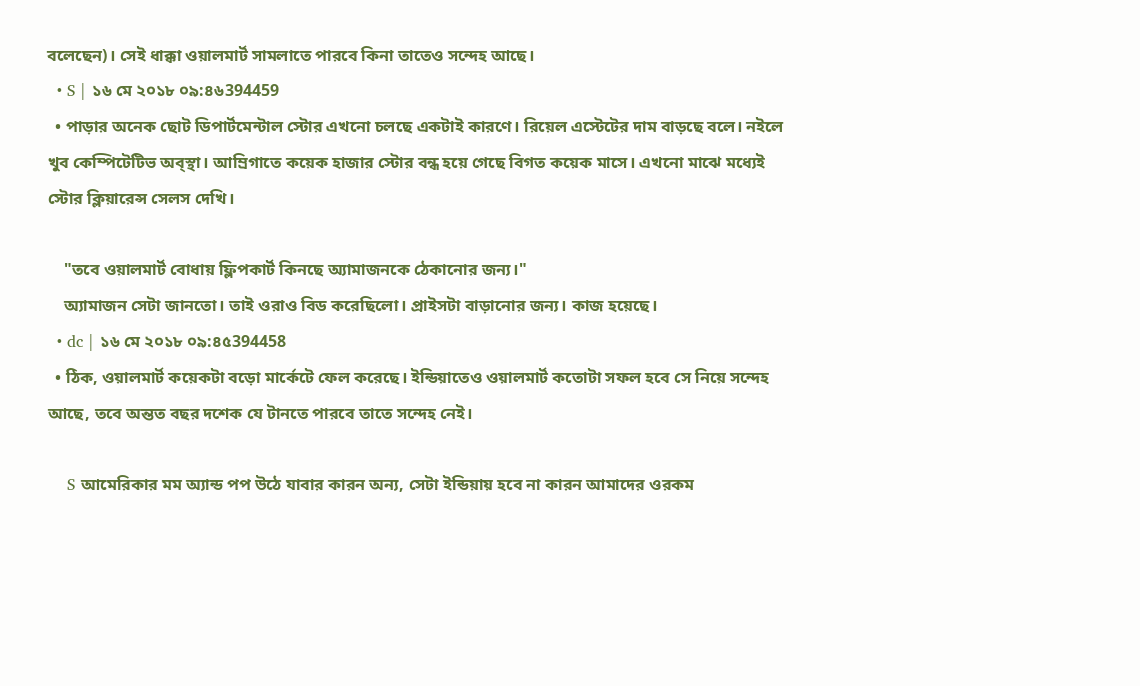বলেছেন)। সেই ধাক্কা ওয়ালমার্ট সামলাতে পারবে কিনা তাতেও সন্দেহ আছে।
  • S | ১৬ মে ২০১৮ ০৯:৪৬394459
  • পাড়ার অনেক ছোট ডিপার্টমেন্টাল স্টোর এখনো চলছে একটাই কারণে। রিয়েল এস্টেটের দাম বাড়ছে বলে। নইলে খুব কেম্পিটেটিভ অব্স্থা। আম্রিগাতে কয়েক হাজার স্টোর বন্ধ হয়ে গেছে বিগত কয়েক মাসে। এখনো মাঝে মধ্যেই স্টোর ক্লিয়ারেন্স সেলস দেখি।

    "তবে ওয়ালমার্ট বোধায় ফ্লিপকার্ট কিনছে অ্যামাজনকে ঠেকানোর জন্য।"
    অ্যামাজন সেটা জানতো। তাই ওরাও বিড করেছিলো। প্রাইসটা বাড়ানোর জন্য। কাজ হয়েছে।
  • dc | ১৬ মে ২০১৮ ০৯:৪৫394458
  • ঠিক, ওয়ালমার্ট কয়েকটা বড়ো মার্কেটে ফেল করেছে। ইন্ডিয়াতেও ওয়ালমার্ট কতোটা সফল হবে সে নিয়ে সন্দেহ আছে, তবে অন্তত বছর দশেক যে টানতে পারবে তাতে সন্দেহ নেই।

    S আমেরিকার মম অ্যান্ড পপ উঠে যাবার কারন অন্য, সেটা ইন্ডিয়ায় হবে না কারন আমাদের ওরকম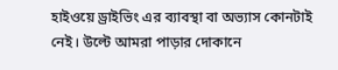হাইওয়ে ড্রাইভিং এর ব্যাবস্থা বা অভ্যাস কোনটাই নেই। উল্টে আমরা পাড়ার দোকানে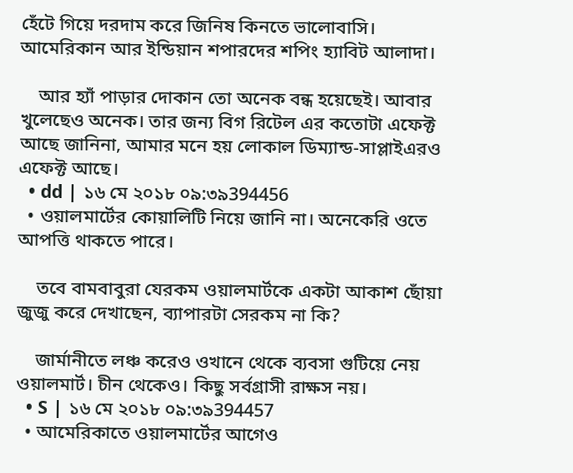হেঁটে গিয়ে দরদাম করে জিনিষ কিনতে ভালোবাসি। আমেরিকান আর ইন্ডিয়ান শপারদের শপিং হ্যাবিট আলাদা।

    আর হ্যাঁ পাড়ার দোকান তো অনেক বন্ধ হয়েছেই। আবার খুলেছেও অনেক। তার জন্য বিগ রিটেল এর কতোটা এফেক্ট আছে জানিনা, আমার মনে হয় লোকাল ডিম্যান্ড-সাপ্লাইএরও এফেক্ট আছে।
  • dd | ১৬ মে ২০১৮ ০৯:৩৯394456
  • ওয়ালমার্টের কোয়ালিটি নিয়ে জানি না। অনেকেরি ওতে আপত্তি থাকতে পারে।

    তবে বামবাবুরা যেরকম ওয়ালমার্টকে একটা আকাশ ছোঁয়া জুজু করে দেখাছেন, ব্যাপারটা সেরকম না কি?

    জার্মানীতে লঞ্চ করেও ওখানে থেকে ব্যবসা গুটিয়ে নেয় ওয়ালমার্ট। চীন থেকেও। কিছু সর্বগ্রাসী রাক্ষস নয়।
  • S | ১৬ মে ২০১৮ ০৯:৩৯394457
  • আমেরিকাতে ওয়ালমার্টের আগেও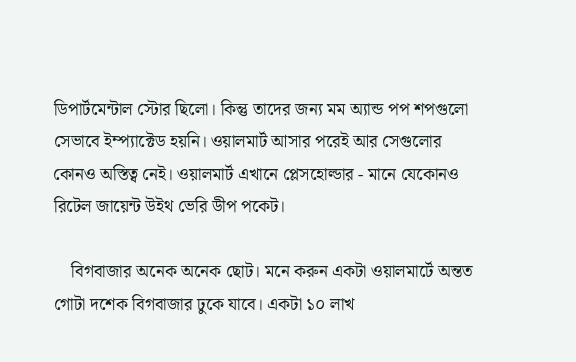ডিপার্টমেন্টাল স্টোর ছিলো। কিন্তু তাদের জন্য মম অ্যান্ড পপ শপগুলো সেভাবে ইম্প্যাক্টেড হয়নি। ওয়ালমার্ট আসার পরেই আর সেগুলোর কোনও অস্তিত্ব নেই। ওয়ালমার্ট এখানে প্লেসহোল্ডার - মানে যেকোনও রিটেল জায়েন্ট উইথ ভেরি ডীপ পকেট।

    বিগবাজার অনেক অনেক ছোট। মনে করুন একটা ওয়ালমার্টে অন্তত গোটা দশেক বিগবাজার ঢুকে যাবে। একটা ১০ লাখ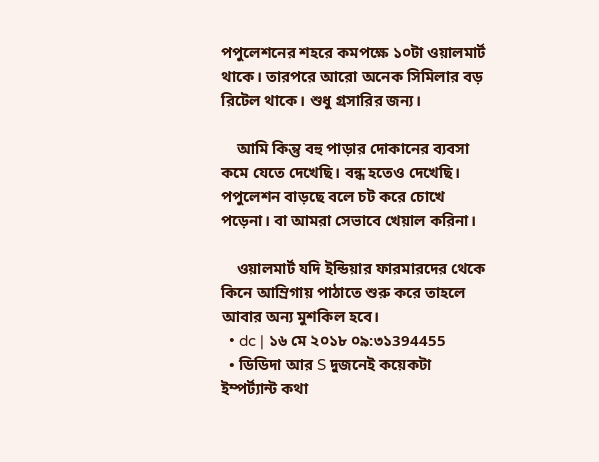পপুলেশনের শহরে কমপক্ষে ১০টা ওয়ালমার্ট থাকে। তারপরে আরো অনেক সিমিলার বড় রিটেল থাকে। শুধু গ্রসারির জন্য।

    আমি কিন্তু বহু পাড়ার দোকানের ব্যবসা কমে যেতে দেখেছি। বন্ধ হতেও দেখেছি। পপুলেশন বাড়ছে বলে চট করে চোখে পড়েনা। বা আমরা সেভাবে খেয়াল করিনা।

    ওয়ালমার্ট যদি ইন্ডিয়ার ফারমারদের থেকে কিনে আম্রিগায় পাঠাতে শুরু করে তাহলে আবার অন্য মুশকিল হবে।
  • dc | ১৬ মে ২০১৮ ০৯:৩১394455
  • ডিডিদা আর S দুজনেই কয়েকটা ইম্পর্ট্যান্ট কথা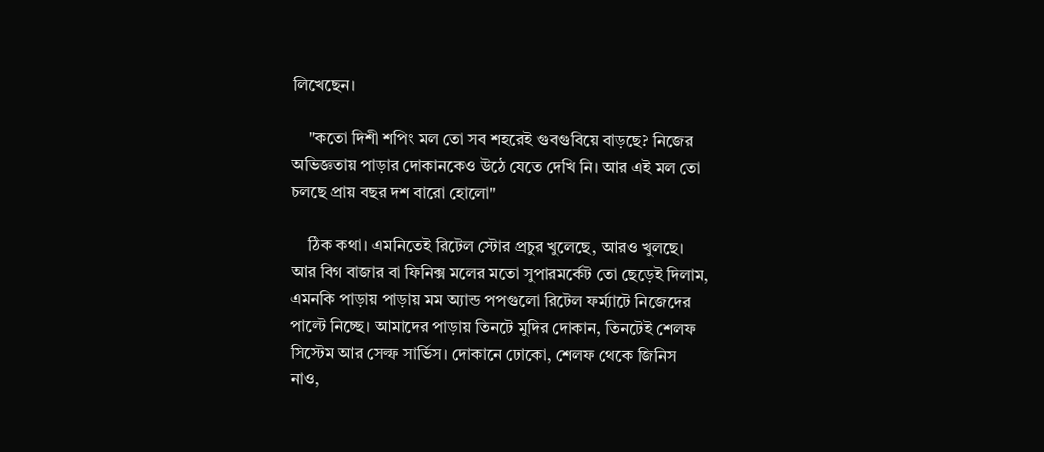লিখেছেন।

    "কতো দিশী শপিং মল তো সব শহরেই গুবগুবিয়ে বাড়ছে? নিজের অভিজ্ঞতায় পাড়ার দোকানকেও উঠে যেতে দেখি নি। আর এই মল তো চলছে প্রায় বছর দশ বারো হোলো"

    ঠিক কথা। এমনিতেই রিটেল স্টোর প্রচুর খুলেছে, আরও খুলছে। আর বিগ বাজার বা ফিনিক্স মলের মতো সুপারমর্কেট তো ছেড়েই দিলাম, এমনকি পাড়ায় পাড়ায় মম অ্যান্ড পপগুলো রিটেল ফর্ম্যাটে নিজেদের পাল্টে নিচ্ছে। আমাদের পাড়ায় তিনটে মুদির দোকান, তিনটেই শেলফ সিস্টেম আর সেল্ফ সার্ভিস। দোকানে ঢোকো, শেলফ থেকে জিনিস নাও,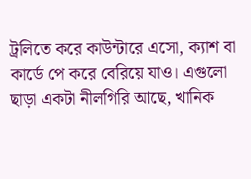ট্রলিতে করে কাউন্টারে এসো, ক্যাশ বা কার্ডে পে করে বেরিয়ে যাও। এগুলো ছাড়া একটা নীলগিরি আছে, খানিক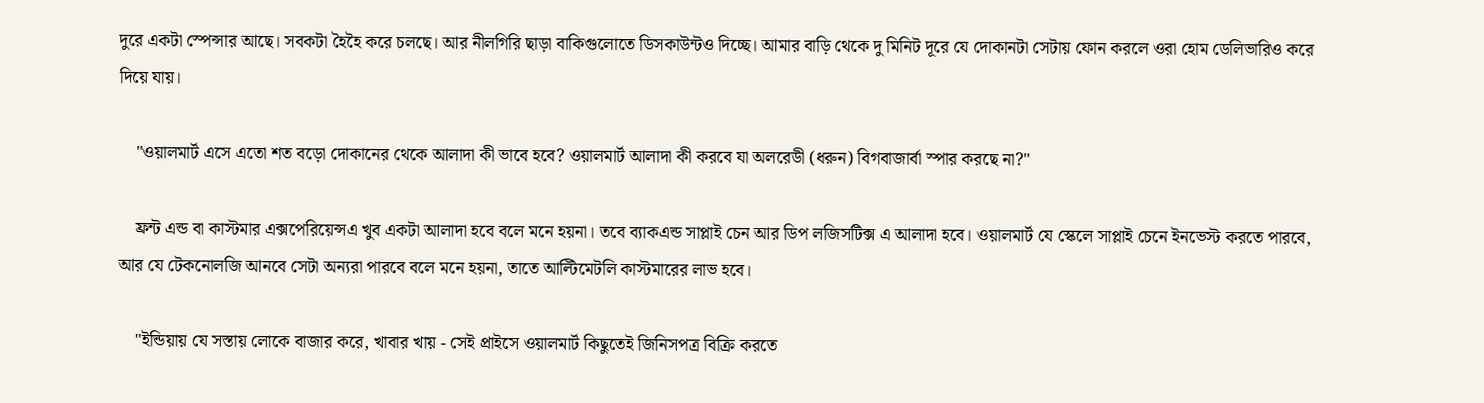দুরে একটা স্পেন্সার আছে। সবকটা হৈহৈ করে চলছে। আর নীলগিরি ছাড়া বাকিগুলোতে ডিসকাউন্টও দিচ্ছে। আমার বাড়ি থেকে দু মিনিট দূরে যে দোকানটা সেটায় ফোন করলে ওরা হোম ডেলিভারিও করে দিয়ে যায়।

    "ওয়ালমার্ট এসে এতো শত বড়ো দোকানের থেকে আলাদা কী ভাবে হবে? ওয়ালমার্ট আলাদা কী করবে যা অলরেডী (ধরুন) বিগবাজার্বা স্পার করছে না?"

    ফ্রন্ট এন্ড বা কাস্টমার এক্সপেরিয়েন্সএ খুব একটা আলাদা হবে বলে মনে হয়না। তবে ব্যাকএন্ড সাপ্লাই চেন আর ডিপ লজিসটিক্স এ আলাদা হবে। ওয়ালমার্ট যে স্কেলে সাপ্লাই চেনে ইনভেস্ট করতে পারবে, আর যে টেকনোলজি আনবে সেটা অন্যরা পারবে বলে মনে হয়না, তাতে আল্টিমেটলি কাস্টমারের লাভ হবে।

    "ইন্ডিয়ায় যে সস্তায় লোকে বাজার করে, খাবার খায় - সেই প্রাইসে ওয়ালমার্ট কিছুতেই জিনিসপত্র বিক্রি করতে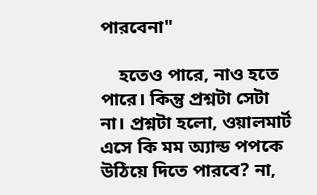পারবেনা"

    হতেও পারে, নাও হতে পারে। কিন্তু প্রশ্নটা সেটা না। প্রশ্নটা হলো, ওয়ালমার্ট এসে কি মম অ্যান্ড পপকে উঠিয়ে দিতে পারবে? না,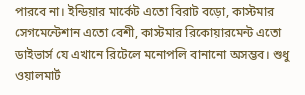পারবে না। ইন্ডিয়ার মার্কেট এতো বিরাট বড়ো, কাস্টমার সেগমেন্টেশান এতো বেশী, কাস্টমার রিকোয়ারমেন্ট এতো ডাইভার্স যে এখানে রিটেলে মনোপলি বানানো অসম্ভব। শুধু ওয়ালমার্ট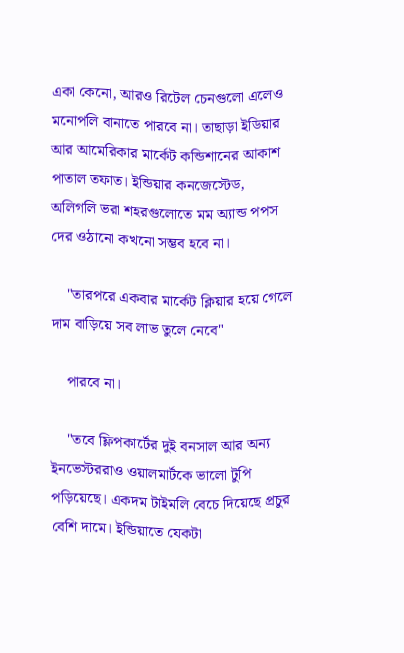একা কেনো, আরও রিটেল চেনগুলো এলেও মনোপলি বানাতে পারবে না। তাছাড়া ইডিয়ার আর আমেরিকার মার্কেট কন্ডিশানের আকাশ পাতাল তফাত। ইন্ডিয়ার কনজেস্টেড, অলিগলি ভরা শহরগুলোতে মম অ্যান্ড পপস দের ওঠানো কখনো সম্ভব হবে না।

    "তারপরে একবার মার্কেট ক্লিয়ার হয়ে গেলে দাম বাড়িয়ে সব লাভ তুলে নেবে"

    পারবে না।

    "তবে ফ্লিপকার্টের দুই বনসাল আর অন্য ইনভেস্টররাও ওয়ালমার্টকে ভালো টুপি পড়িয়েছে। একদম টাইমলি বেচে দিয়েছে প্রচুর বেশি দামে। ইন্ডিয়াতে যেকটা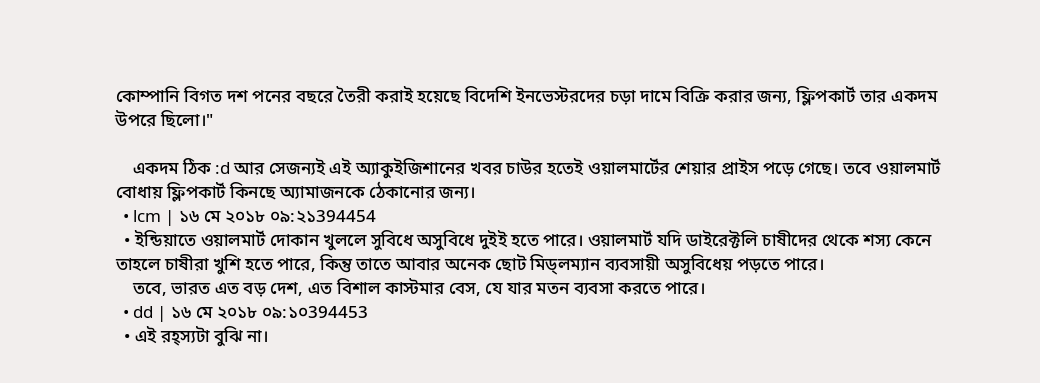কোম্পানি বিগত দশ পনের বছরে তৈরী করাই হয়েছে বিদেশি ইনভেস্টরদের চড়া দামে বিক্রি করার জন্য, ফ্লিপকার্ট তার একদম উপরে ছিলো।"

    একদম ঠিক :d আর সেজন্যই এই অ্যাকুইজিশানের খবর চাউর হতেই ওয়ালমার্টের শেয়ার প্রাইস পড়ে গেছে। তবে ওয়ালমার্ট বোধায় ফ্লিপকার্ট কিনছে অ্যামাজনকে ঠেকানোর জন্য।
  • lcm | ১৬ মে ২০১৮ ০৯:২১394454
  • ইন্ডিয়াতে ওয়ালমার্ট দোকান খুললে সুবিধে অসুবিধে দুইই হতে পারে। ওয়ালমার্ট যদি ডাইরেক্টলি চাষীদের থেকে শস্য কেনে তাহলে চাষীরা খুশি হতে পারে, কিন্তু তাতে আবার অনেক ছোট মিড্‌লম্যান ব্যবসায়ী অসুবিধেয় পড়তে পারে।
    তবে, ভারত এত বড় দেশ, এত বিশাল কাস্টমার বেস, যে যার মতন ব্যবসা করতে পারে।
  • dd | ১৬ মে ২০১৮ ০৯:১০394453
  • এই রহ্স্যটা বুঝি না।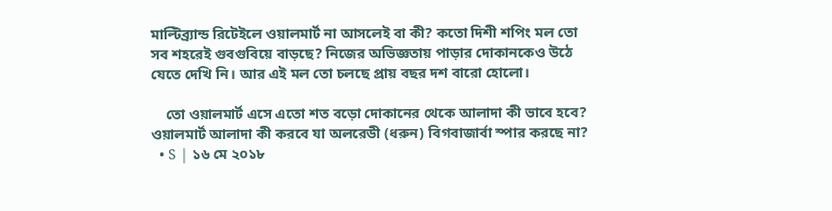মাল্টিব্র্যান্ড রিটেইলে ওয়ালমার্ট না আসলেই বা কী? কতো দিশী শপিং মল তো সব শহরেই গুবগুবিয়ে বাড়ছে? নিজের অভিজ্ঞতায় পাড়ার দোকানকেও উঠে যেতে দেখি নি। আর এই মল তো চলছে প্রায় বছর দশ বারো হোলো।

    তো ওয়ালমার্ট এসে এতো শত বড়ো দোকানের থেকে আলাদা কী ভাবে হবে? ওয়ালমার্ট আলাদা কী করবে যা অলরেডী (ধরুন) বিগবাজার্বা স্পার করছে না?
  • S | ১৬ মে ২০১৮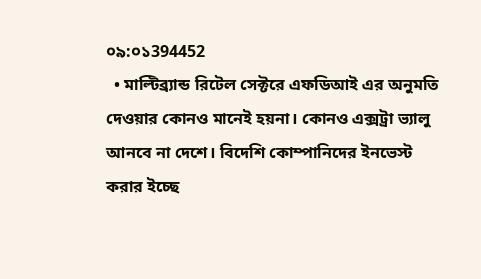০৯:০১394452
  • মাল্টিব্র্যান্ড রিটেল সেক্টরে এফডিআই এর অনুমতি দেওয়ার কোনও মানেই হয়না। কোনও এক্সট্রা ভ্যালু আনবে না দেশে। বিদেশি কোম্পানিদের ইনভেস্ট করার ইচ্ছে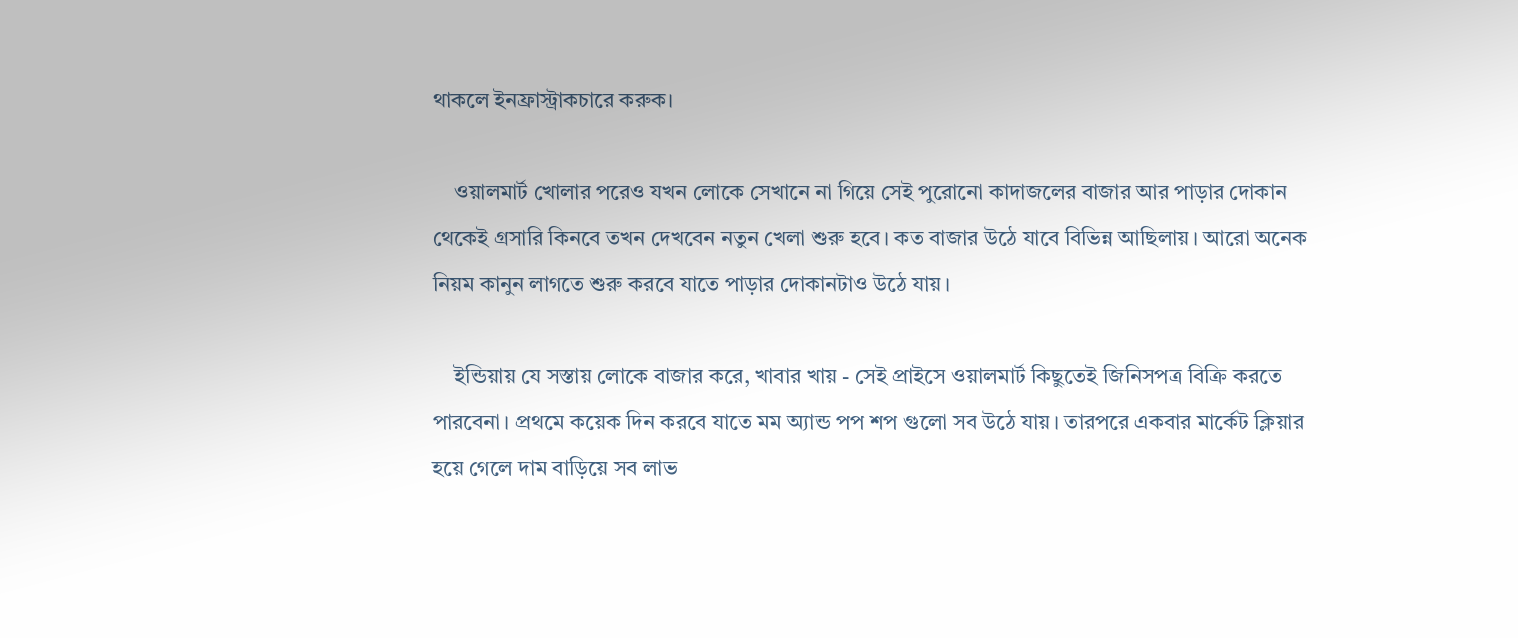থাকলে ইনফ্রাস্ট্রাকচারে করুক।

    ওয়ালমার্ট খোলার পরেও যখন লোকে সেখানে না গিয়ে সেই পুরোনো কাদাজলের বাজার আর পাড়ার দোকান থেকেই গ্রসারি কিনবে তখন দেখবেন নতুন খেলা শুরু হবে। কত বাজার উঠে যাবে বিভিন্ন আছিলায়। আরো অনেক নিয়ম কানুন লাগতে শুরু করবে যাতে পাড়ার দোকানটাও উঠে যায়।

    ইন্ডিয়ায় যে সস্তায় লোকে বাজার করে, খাবার খায় - সেই প্রাইসে ওয়ালমার্ট কিছুতেই জিনিসপত্র বিক্রি করতে পারবেনা। প্রথমে কয়েক দিন করবে যাতে মম অ্যান্ড পপ শপ গুলো সব উঠে যায়। তারপরে একবার মার্কেট ক্লিয়ার হয়ে গেলে দাম বাড়িয়ে সব লাভ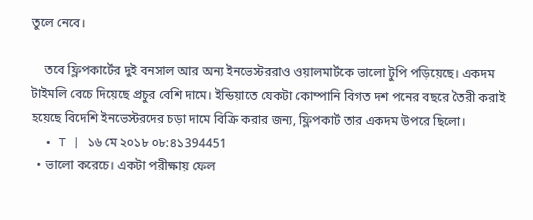তুলে নেবে।

    তবে ফ্লিপকার্টের দুই বনসাল আর অন্য ইনভেস্টররাও ওয়ালমার্টকে ভালো টুপি পড়িয়েছে। একদম টাইমলি বেচে দিয়েছে প্রচুর বেশি দামে। ইন্ডিয়াতে যেকটা কোম্পানি বিগত দশ পনের বছরে তৈরী করাই হয়েছে বিদেশি ইনভেস্টরদের চড়া দামে বিক্রি করার জন্য, ফ্লিপকার্ট তার একদম উপরে ছিলো।
  • T | ১৬ মে ২০১৮ ০৮:৪১394451
  • ভালো করেচে। একটা পরীক্ষায় ফেল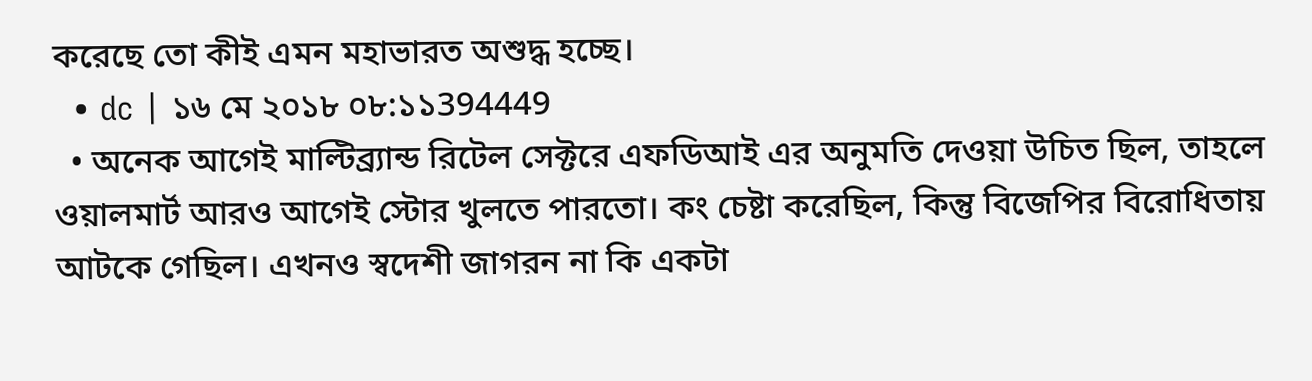করেছে তো কীই এমন মহাভারত অশুদ্ধ হচ্ছে।
  • dc | ১৬ মে ২০১৮ ০৮:১১394449
  • অনেক আগেই মাল্টিব্র্যান্ড রিটেল সেক্টরে এফডিআই এর অনুমতি দেওয়া উচিত ছিল, তাহলে ওয়ালমার্ট আরও আগেই স্টোর খুলতে পারতো। কং চেষ্টা করেছিল, কিন্তু বিজেপির বিরোধিতায় আটকে গেছিল। এখনও স্বদেশী জাগরন না কি একটা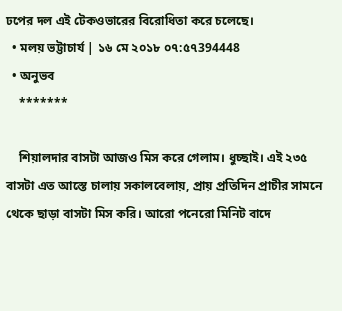ঢপের দল এই টেকওভারের বিরোধিতা করে চলেছে।
  • মলয় ভট্টাচার্য | ১৬ মে ২০১৮ ০৭:৫৭394448
  • অনুভব
    *******

    শিয়ালদার বাসটা আজও মিস করে গেলাম। ধুচ্ছাই। এই ২৩৫ বাসটা এত আস্তে চালায় সকালবেলায়, প্রায় প্রতিদিন প্রাচীর সামনে থেকে ছাড়া বাসটা মিস করি। আরো পনেরো মিনিট বাদে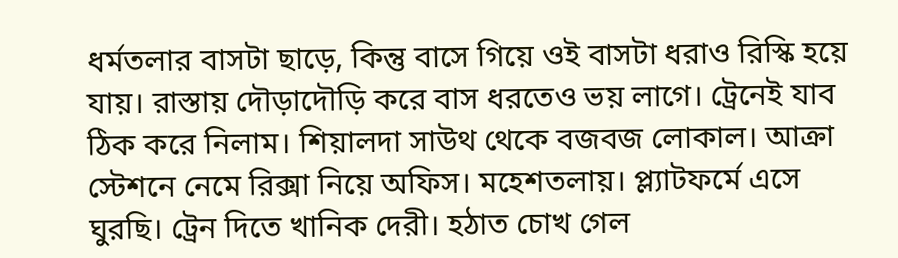ধর্মতলার বাসটা ছাড়ে, কিন্তু বাসে গিয়ে ওই বাসটা ধরাও রিস্কি হয়ে যায়। রাস্তায় দৌড়াদৌড়ি করে বাস ধরতেও ভয় লাগে। ট্রেনেই যাব ঠিক করে নিলাম। শিয়ালদা সাউথ থেকে বজবজ লোকাল। আক্রা স্টেশনে নেমে রিক্সা নিয়ে অফিস। মহেশতলায়। প্ল্যাটফর্মে এসে ঘুরছি। ট্রেন দিতে খানিক দেরী। হঠাত চোখ গেল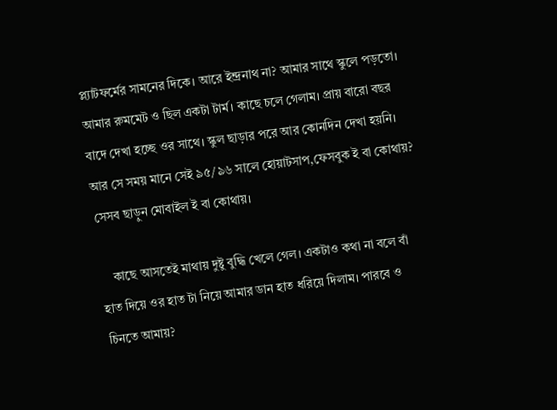প্ল্যাটফর্মের সামনের দিকে। আরে ইন্দ্রনাথ না? আমার সাথে স্কুলে পড়তো। আমার রুমমেট ও ছিল একটা টার্ম। কাছে চলে গেলাম। প্রায় বারো বছর বাদে দেখা হচ্ছে ওর সাথে। স্কুল ছাড়ার পরে আর কোনদিন দেখা হয়নি। আর সে সময় মানে সেই ৯৫/৯৬ সালে হোয়াটসাপ,ফেসবুক ই বা কোথায়? সেসব ছাড়ুন মোবাইল ই বা কোথায়।

    কাছে আসতেই মাথায় দুষ্টু বুদ্ধি খেলে গেল। একটাও কথা না বলে বাঁ হাত দিয়ে ওর হাত টা নিয়ে আমার ডান হাত ধরিয়ে দিলাম। পারবে ও চিনতে আমায়?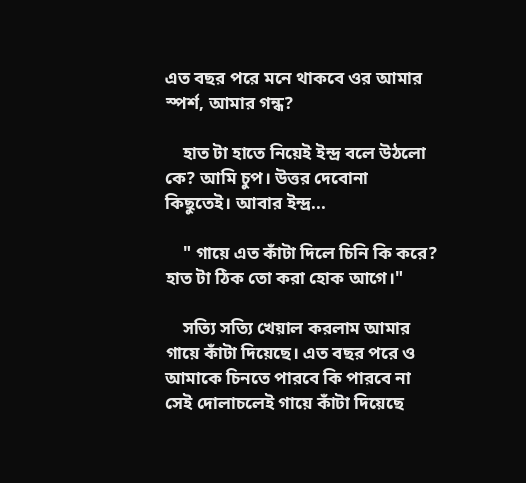এত বছর পরে মনে থাকবে ওর আমার স্পর্শ, আমার গন্ধ?

    হাত টা হাতে নিয়েই ইন্দ্র বলে উঠলো কে? আমি চুপ। উত্তর দেবোনা কিছুতেই। আবার ইন্দ্র...

    " গায়ে এত কাঁটা দিলে চিনি কি করে? হাত টা ঠিক তো করা হোক আগে।"

    সত্যি সত্যি খেয়াল করলাম আমার গায়ে কাঁটা দিয়েছে। এত বছর পরে ও আমাকে চিনতে পারবে কি পারবে না সেই দোলাচলেই গায়ে কাঁটা দিয়েছে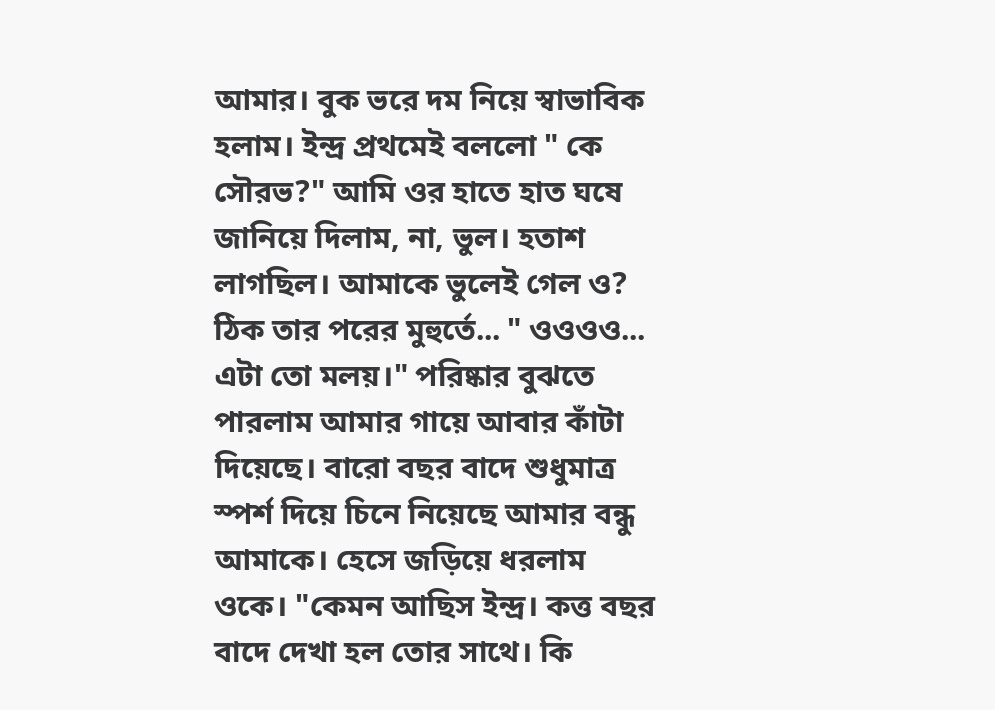আমার। বুক ভরে দম নিয়ে স্বাভাবিক হলাম। ইন্দ্র প্রথমেই বললো " কে সৌরভ?" আমি ওর হাতে হাত ঘষে জানিয়ে দিলাম, না, ভুল। হতাশ লাগছিল। আমাকে ভুলেই গেল ও? ঠিক তার পরের মুহুর্তে... " ওওওও... এটা তো মলয়।" পরিষ্কার বুঝতে পারলাম আমার গায়ে আবার কাঁটা দিয়েছে। বারো বছর বাদে শুধুমাত্র স্পর্শ দিয়ে চিনে নিয়েছে আমার বন্ধু আমাকে। হেসে জড়িয়ে ধরলাম ওকে। "কেমন আছিস ইন্দ্র। কত্ত বছর বাদে দেখা হল তোর সাথে। কি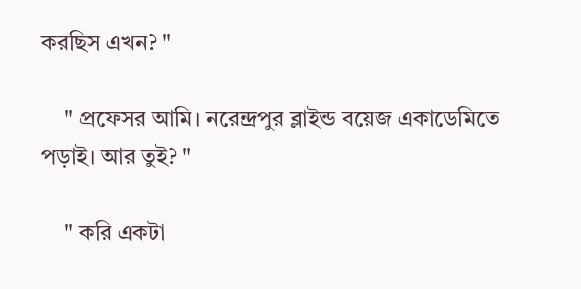করছিস এখন? "

    " প্রফেসর আমি। নরেন্দ্রপুর ব্লাইন্ড বয়েজ একাডেমিতে পড়াই। আর তুই? "

    " করি একটা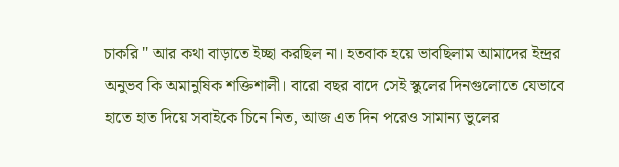চাকরি " আর কথা বাড়াতে ইচ্ছা করছিল না। হতবাক হয়ে ভাবছিলাম আমাদের ইন্দ্রর অনুভব কি অমানুষিক শক্তিশালী। বারো বছর বাদে সেই স্কুলের দিনগুলোতে যেভাবে হাতে হাত দিয়ে সবাইকে চিনে নিত, আজ এত দিন পরেও সামান্য ভুলের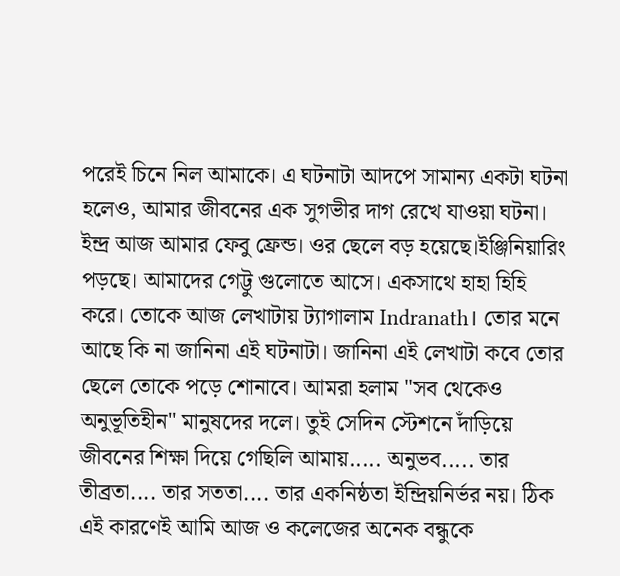পরেই চিনে নিল আমাকে। এ ঘটনাটা আদপে সামান্য একটা ঘটনা হলেও, আমার জীবনের এক সুগভীর দাগ রেখে যাওয়া ঘটনা। ইন্দ্র আজ আমার ফেবু ফ্রেন্ড। ওর ছেলে বড় হয়েছে।ইঞ্জিনিয়ারিং পড়ছে। আমাদের গেট্টু গুলোতে আসে। একসাথে হাহা হিহি করে। তোকে আজ লেখাটায় ট্যাগালাম Indranath। তোর মনে আছে কি না জানিনা এই ঘটনাটা। জানিনা এই লেখাটা কবে তোর ছেলে তোকে পড়ে শোনাবে। আমরা হলাম "সব থেকেও অনুভূতিহীন" মানুষদের দলে। তুই সেদিন স্টেশনে দাঁড়িয়ে জীবনের শিক্ষা দিয়ে গেছিলি আমায়..... অনুভব..... তার তীব্রতা.... তার সততা.... তার একনিষ্ঠতা ইন্দ্রিয়নির্ভর নয়। ঠিক এই কারণেই আমি আজ ও কলেজের অনেক বন্ধুকে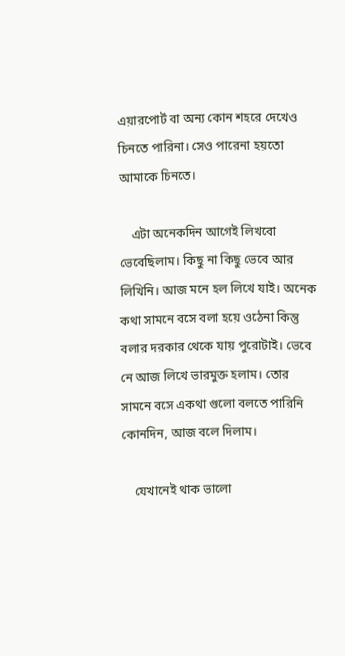এয়ারপোর্ট বা অন্য কোন শহরে দেখেও চিনতে পারিনা। সেও পারেনা হয়তো আমাকে চিনতে।

    এটা অনেকদিন আগেই লিখবো ভেবেছিলাম। কিছু না কিছু ভেবে আর লিখিনি। আজ মনে হল লিখে যাই। অনেক কথা সামনে বসে বলা হয়ে ওঠেনা কিন্তু বলার দরকার থেকে যায় পুরোটাই। ভেবে নে আজ লিখে ভারমুক্ত হলাম। তোর সামনে বসে একথা গুলো বলতে পারিনি কোনদিন, আজ বলে দিলাম।

    যেখানেই থাক ভালো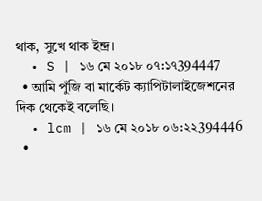থাক, সুখে থাক ইন্দ্র।
  • S | ১৬ মে ২০১৮ ০৭:১৭394447
  • আমি পুঁজি বা মার্কেট ক্যাপিটালাইজেশনের দিক থেকেই বলেছি।
  • lcm | ১৬ মে ২০১৮ ০৬:২২394446
  •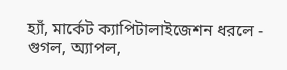হ্যাঁ, মার্কেট ক্যাপিটালাইজেশন ধরলে - গুগল, অ্যাপল,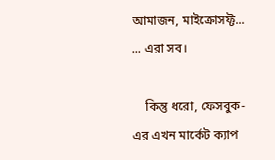আমাজন, মাইক্রোসফ্ট... ... এরা সব।

    কিন্তু ধরো, ফেসবুক-এর এখন মার্কেট ক্যাপ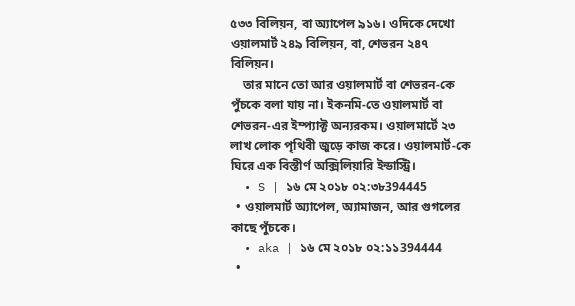৫৩৩ বিলিয়ন, বা অ্যাপেল ৯১৬। ওদিকে দেখো ওয়ালমার্ট ২৪৯ বিলিয়ন, বা, শেভরন ২৪৭ বিলিয়ন।
    তার মানে তো আর ওয়ালমার্ট বা শেভরন-কে পুঁচকে বলা যায় না। ইকনমি-তে ওয়ালমার্ট বা শেভরন-এর ইম্প্যাক্ট অন্যরকম। ওয়ালমার্টে ২৩ লাখ লোক পৃথিবী জুড়ে কাজ করে। ওয়ালমার্ট-কে ঘিরে এক বিস্তীর্ণ অক্সিলিয়ারি ইন্ডাস্ট্রি।
  • S | ১৬ মে ২০১৮ ০২:৩৮394445
  • ওয়ালমার্ট অ্যাপেল, অ্যামাজন, আর গুগলের কাছে পুঁচকে।
  • aka | ১৬ মে ২০১৮ ০২:১১394444
  •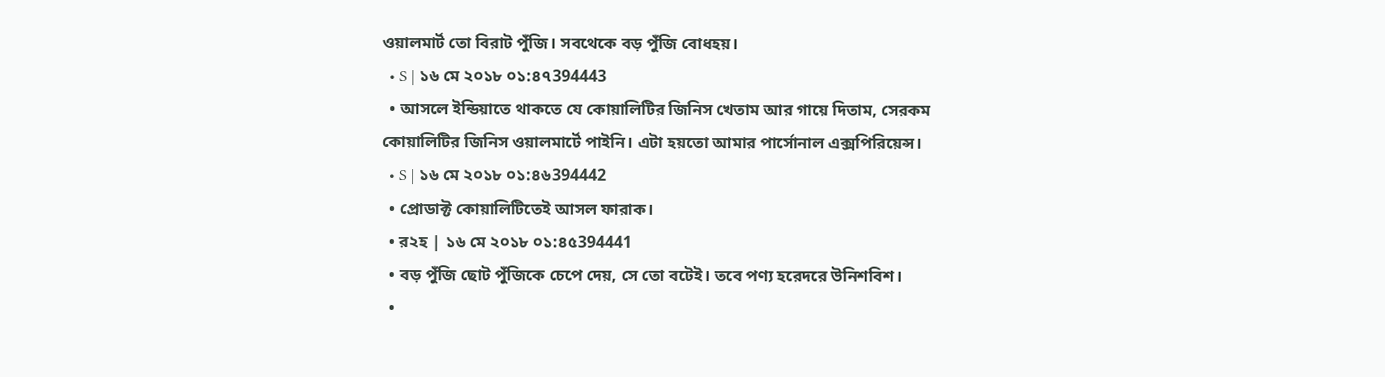ওয়ালমার্ট তো বিরাট পুঁজি। সবথেকে বড় পুঁজি বোধহয়।
  • S | ১৬ মে ২০১৮ ০১:৪৭394443
  • আসলে ইন্ডিয়াতে থাকতে যে কোয়ালিটির জিনিস খেতাম আর গায়ে দিতাম, সেরকম কোয়ালিটির জিনিস ওয়ালমার্টে পাইনি। এটা হয়তো আমার পার্সোনাল এক্সপিরিয়েন্স।
  • S | ১৬ মে ২০১৮ ০১:৪৬394442
  • প্রোডাক্ট কোয়ালিটিতেই আসল ফারাক।
  • র২হ | ১৬ মে ২০১৮ ০১:৪৫394441
  • বড় পুঁজি ছোট পুঁজিকে চেপে দেয়, সে তো বটেই। তবে পণ্য হরেদরে উনিশবিশ।
  •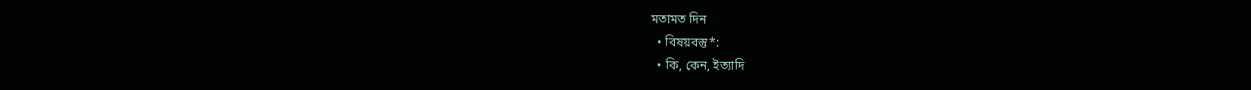মতামত দিন
  • বিষয়বস্তু*:
  • কি, কেন, ইত্যাদি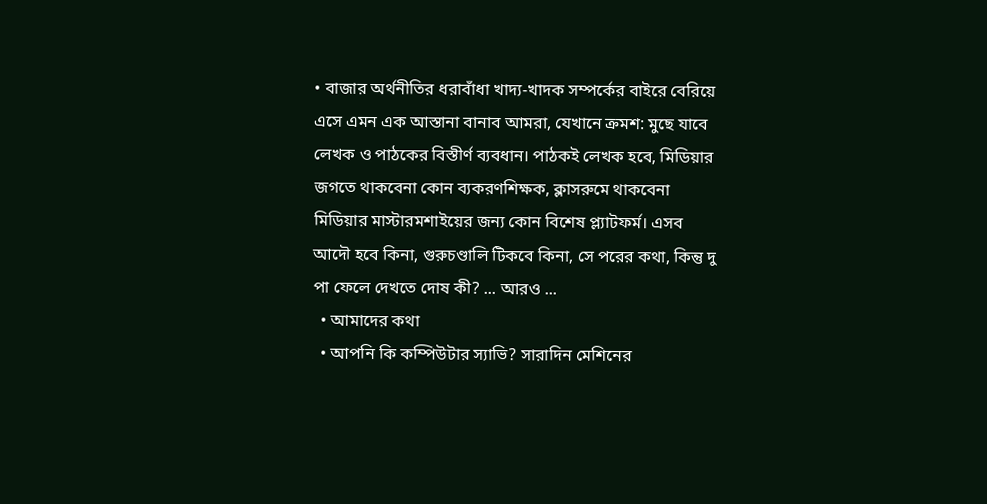• বাজার অর্থনীতির ধরাবাঁধা খাদ্য-খাদক সম্পর্কের বাইরে বেরিয়ে এসে এমন এক আস্তানা বানাব আমরা, যেখানে ক্রমশ: মুছে যাবে লেখক ও পাঠকের বিস্তীর্ণ ব্যবধান। পাঠকই লেখক হবে, মিডিয়ার জগতে থাকবেনা কোন ব্যকরণশিক্ষক, ক্লাসরুমে থাকবেনা মিডিয়ার মাস্টারমশাইয়ের জন্য কোন বিশেষ প্ল্যাটফর্ম। এসব আদৌ হবে কিনা, গুরুচণ্ডালি টিকবে কিনা, সে পরের কথা, কিন্তু দু পা ফেলে দেখতে দোষ কী? ... আরও ...
  • আমাদের কথা
  • আপনি কি কম্পিউটার স্যাভি? সারাদিন মেশিনের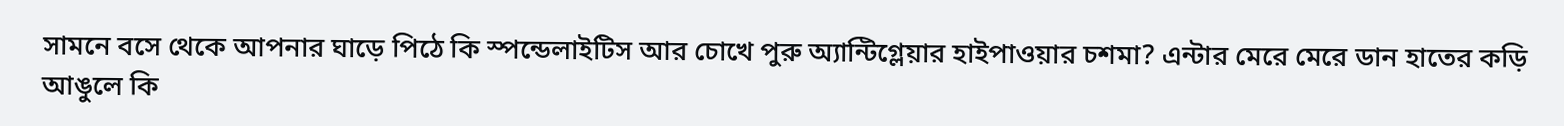সামনে বসে থেকে আপনার ঘাড়ে পিঠে কি স্পন্ডেলাইটিস আর চোখে পুরু অ্যান্টিগ্লেয়ার হাইপাওয়ার চশমা? এন্টার মেরে মেরে ডান হাতের কড়ি আঙুলে কি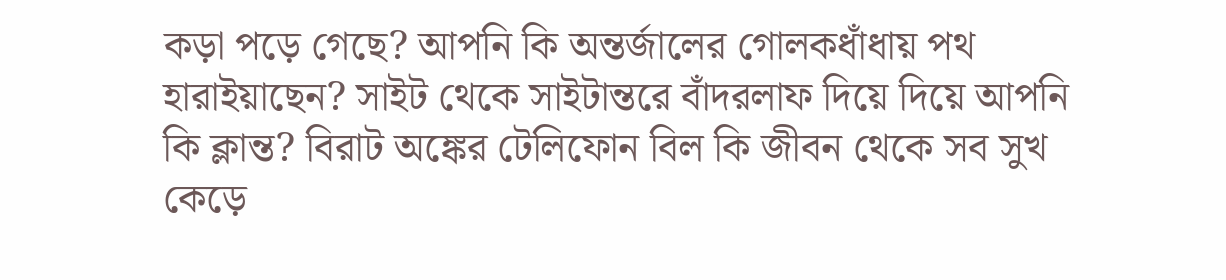কড়া পড়ে গেছে? আপনি কি অন্তর্জালের গোলকধাঁধায় পথ হারাইয়াছেন? সাইট থেকে সাইটান্তরে বাঁদরলাফ দিয়ে দিয়ে আপনি কি ক্লান্ত? বিরাট অঙ্কের টেলিফোন বিল কি জীবন থেকে সব সুখ কেড়ে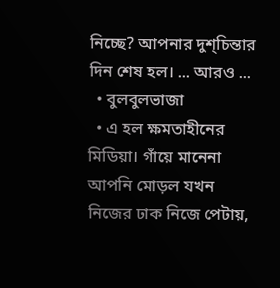নিচ্ছে? আপনার দুশ্‌চিন্তার দিন শেষ হল। ... আরও ...
  • বুলবুলভাজা
  • এ হল ক্ষমতাহীনের মিডিয়া। গাঁয়ে মানেনা আপনি মোড়ল যখন নিজের ঢাক নিজে পেটায়,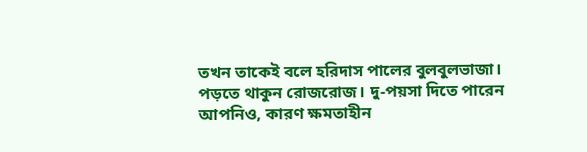তখন তাকেই বলে হরিদাস পালের বুলবুলভাজা। পড়তে থাকুন রোজরোজ। দু-পয়সা দিতে পারেন আপনিও, কারণ ক্ষমতাহীন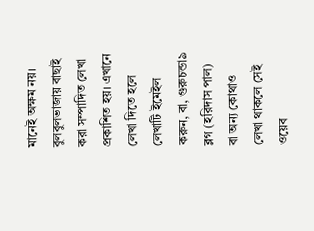মানেই অক্ষম নয়। বুলবুলভাজায় বাছাই করা সম্পাদিত লেখা প্রকাশিত হয়। এখানে লেখা দিতে হলে লেখাটি ইমেইল করুন, বা, গুরুচন্ডা৯ ব্লগ (হরিদাস পাল) বা অন্য কোথাও লেখা থাকলে সেই ওয়েব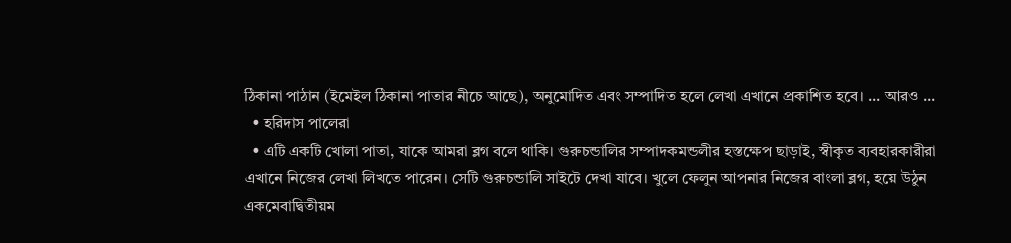ঠিকানা পাঠান (ইমেইল ঠিকানা পাতার নীচে আছে), অনুমোদিত এবং সম্পাদিত হলে লেখা এখানে প্রকাশিত হবে। ... আরও ...
  • হরিদাস পালেরা
  • এটি একটি খোলা পাতা, যাকে আমরা ব্লগ বলে থাকি। গুরুচন্ডালির সম্পাদকমন্ডলীর হস্তক্ষেপ ছাড়াই, স্বীকৃত ব্যবহারকারীরা এখানে নিজের লেখা লিখতে পারেন। সেটি গুরুচন্ডালি সাইটে দেখা যাবে। খুলে ফেলুন আপনার নিজের বাংলা ব্লগ, হয়ে উঠুন একমেবাদ্বিতীয়ম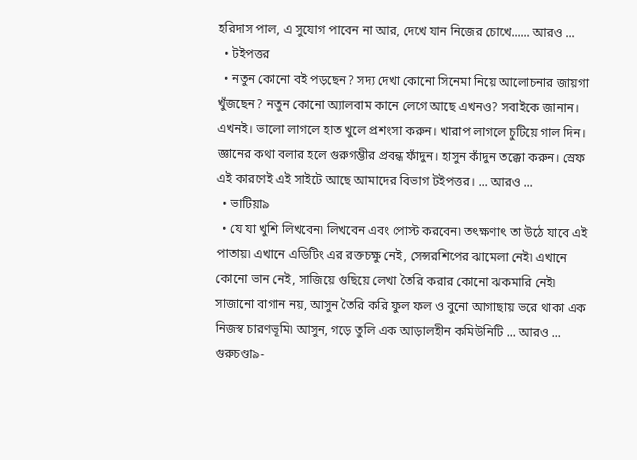হরিদাস পাল, এ সুযোগ পাবেন না আর, দেখে যান নিজের চোখে...... আরও ...
  • টইপত্তর
  • নতুন কোনো বই পড়ছেন? সদ্য দেখা কোনো সিনেমা নিয়ে আলোচনার জায়গা খুঁজছেন? নতুন কোনো অ্যালবাম কানে লেগে আছে এখনও? সবাইকে জানান। এখনই। ভালো লাগলে হাত খুলে প্রশংসা করুন। খারাপ লাগলে চুটিয়ে গাল দিন। জ্ঞানের কথা বলার হলে গুরুগম্ভীর প্রবন্ধ ফাঁদুন। হাসুন কাঁদুন তক্কো করুন। স্রেফ এই কারণেই এই সাইটে আছে আমাদের বিভাগ টইপত্তর। ... আরও ...
  • ভাটিয়া৯
  • যে যা খুশি লিখবেন৷ লিখবেন এবং পোস্ট করবেন৷ তৎক্ষণাৎ তা উঠে যাবে এই পাতায়৷ এখানে এডিটিং এর রক্তচক্ষু নেই, সেন্সরশিপের ঝামেলা নেই৷ এখানে কোনো ভান নেই, সাজিয়ে গুছিয়ে লেখা তৈরি করার কোনো ঝকমারি নেই৷ সাজানো বাগান নয়, আসুন তৈরি করি ফুল ফল ও বুনো আগাছায় ভরে থাকা এক নিজস্ব চারণভূমি৷ আসুন, গড়ে তুলি এক আড়ালহীন কমিউনিটি ... আরও ...
গুরুচণ্ডা৯-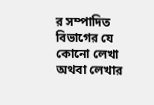র সম্পাদিত বিভাগের যে কোনো লেখা অথবা লেখার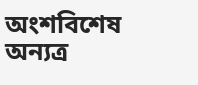অংশবিশেষ অন্যত্র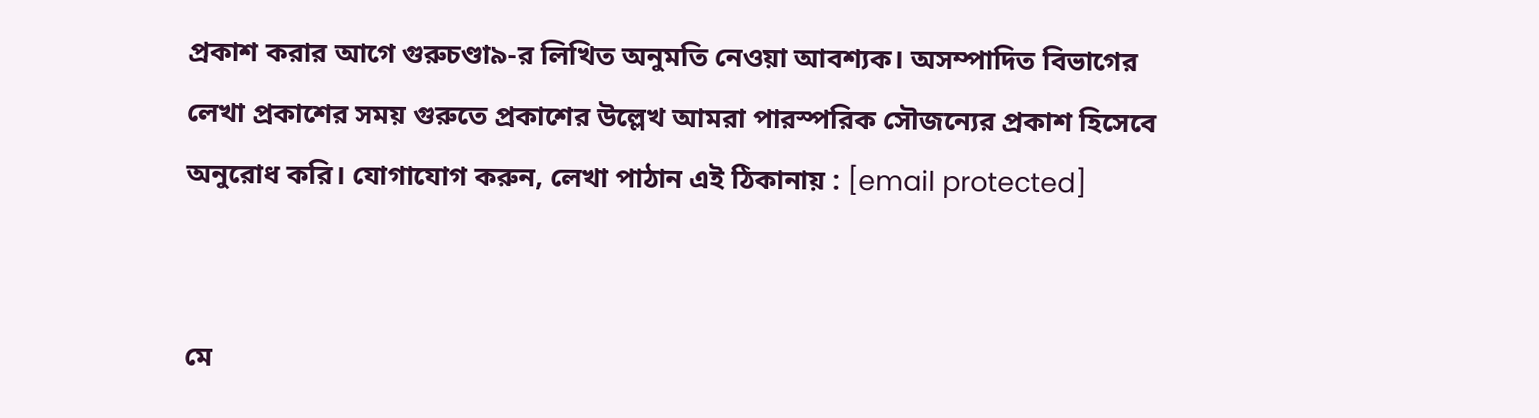প্রকাশ করার আগে গুরুচণ্ডা৯-র লিখিত অনুমতি নেওয়া আবশ্যক। অসম্পাদিত বিভাগের লেখা প্রকাশের সময় গুরুতে প্রকাশের উল্লেখ আমরা পারস্পরিক সৌজন্যের প্রকাশ হিসেবে অনুরোধ করি। যোগাযোগ করুন, লেখা পাঠান এই ঠিকানায় : [email protected]


মে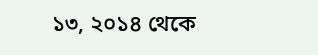১৩, ২০১৪ থেকে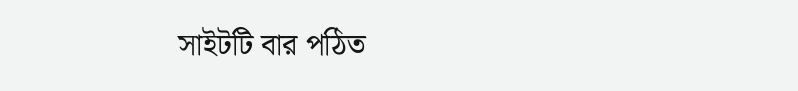সাইটটি বার পঠিত